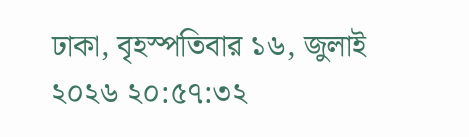ঢাকা, বৃহস্পতিবার ১৬, জুলাই ২০২৬ ২০:৫৭:৩২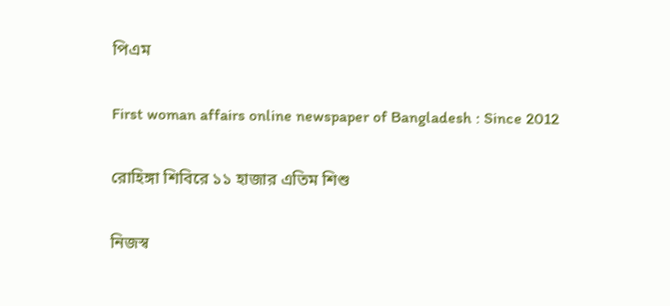পিএম

First woman affairs online newspaper of Bangladesh : Since 2012

রোহিঙ্গা শিবিরে ১১ হাজার এতিম শিশু

নিজস্ব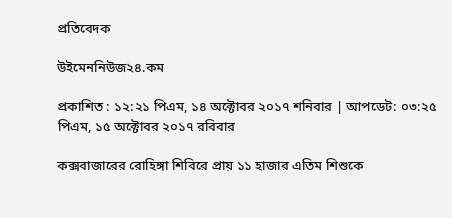প্রতিবেদক

উইমেননিউজ২৪.কম

প্রকাশিত : ১২:২১ পিএম, ১৪ অক্টোবর ২০১৭ শনিবার | আপডেট: ০৩:২৫ পিএম, ১৫ অক্টোবর ২০১৭ রবিবার

কক্সবাজারের রোহিঙ্গা শিবিরে প্রায় ১১ হাজার এতিম শিশুকে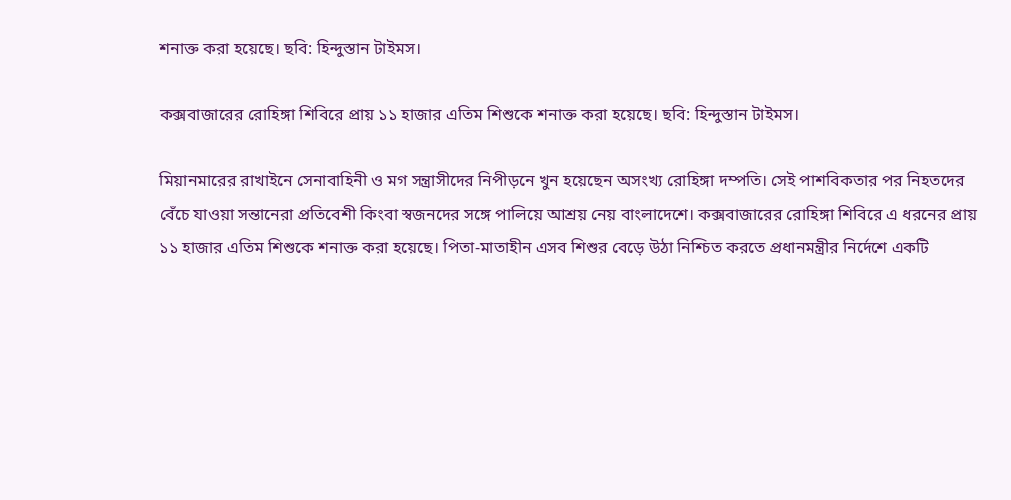শনাক্ত করা হয়েছে। ছবি: হিন্দুস্তান টাইমস।

কক্সবাজারের রোহিঙ্গা শিবিরে প্রায় ১১ হাজার এতিম শিশুকে শনাক্ত করা হয়েছে। ছবি: হিন্দুস্তান টাইমস।

মিয়ানমারের রাখাইনে সেনাবাহিনী ও মগ সন্ত্রাসীদের নিপীড়নে খুন হয়েছেন অসংখ্য রোহিঙ্গা দম্পতি। সেই পাশবিকতার পর নিহতদের বেঁচে যাওয়া সন্তানেরা প্রতিবেশী কিংবা স্বজনদের সঙ্গে পালিয়ে আশ্রয় নেয় বাংলাদেশে। কক্সবাজারের রোহিঙ্গা শিবিরে এ ধরনের প্রায় ১১ হাজার এতিম শিশুকে শনাক্ত করা হয়েছে। পিতা-মাতাহীন এসব শিশুর বেড়ে উঠা নিশ্চিত করতে প্রধানমন্ত্রীর নির্দেশে একটি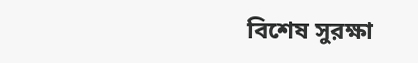বিশেষ সুরক্ষা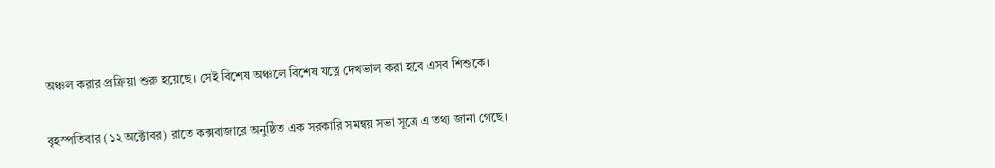অঞ্চল করার প্রক্রিয়া শুরু হয়েছে। সেই বিশেষ অঞ্চলে বিশেষ যত্নে দেখভাল করা হবে এসব শিশুকে।

বৃহস্পতিবার (১২ অক্টোবর) রাতে কক্সবাজারে অনুষ্ঠিত এক সরকারি সমন্বয় সভা সূত্রে এ তথ্য জানা গেছে।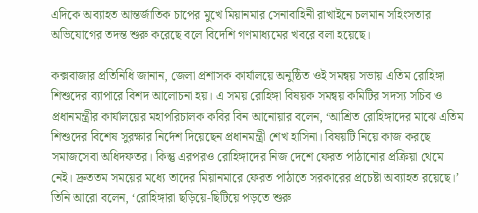এদিকে অব্যাহত আন্তর্জাতিক চাপের মুখে মিয়ানমার সেনাবাহিনী রাখাইনে চলমান সহিংসতার অভিযোগের তদন্ত শুরু করেছে বলে বিদেশি গণমাধ্যমের খবরে বলা হয়েছে।

কক্সবাজার প্রতিনিধি জানান, জেলা প্রশাসক কার্যালয়ে অনুষ্ঠিত ওই সমন্বয় সভায় এতিম রোহিঙ্গা শিশুদের ব্যাপারে বিশদ আলোচনা হয়। এ সময় রোহিঙ্গা বিষয়ক সমন্বয় কমিটির সদস্য সচিব ও প্রধানমন্ত্রীর কার্যালয়ের মহাপরিচালক কবির বিন আনোয়ার বলেন, ‘আশ্রিত রোহিঙ্গাদের মাঝে এতিম শিশুদের বিশেষ সুরক্ষার নির্দেশ দিয়েছেন প্রধানমন্ত্রী শেখ হাসিনা। বিষয়টি নিয়ে কাজ করছে সমাজসেবা অধিদফতর। কিন্তু এরপরও রোহিঙ্গাদের নিজ দেশে ফেরত পাঠানোর প্রক্রিয়া থেমে নেই। দ্রুততম সময়ের মধ্যে তাদের মিয়ানমারে ফেরত পাঠাতে সরকারের প্রচেষ্টা অব্যাহত রয়েছে।’ তিনি আরো বলেন, ‘রোহিঙ্গারা ছড়িয়ে-ছিটিয়ে পড়তে শুরু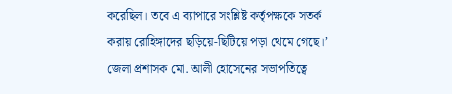করেছিল। তবে এ ব্যাপারে সংশ্লিষ্ট কর্তৃপক্ষকে সতর্ক করায় রোহিঙ্গাদের ছড়িয়ে-ছিটিয়ে পড়া থেমে গেছে।’ জেলা প্রশাসক মো. আলী হোসেনের সভাপতিত্বে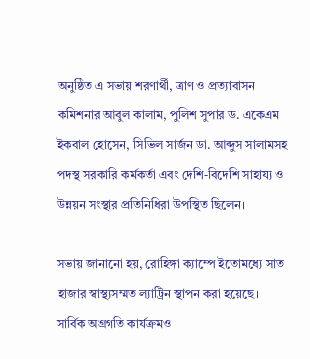অনুষ্ঠিত এ সভায় শরণার্থী, ত্রাণ ও প্রত্যাবাসন কমিশনার আবুল কালাম, পুলিশ সুপার ড. একেএম ইকবাল হোসেন, সিভিল সার্জন ডা. আব্দুস সালামসহ পদস্থ সরকারি কর্মকর্তা এবং দেশি-বিদেশি সাহায্য ও উন্নয়ন সংস্থার প্রতিনিধিরা উপস্থিত ছিলেন।

সভায় জানানো হয়, রোহিঙ্গা ক্যাম্পে ইতোমধ্যে সাত হাজার স্বাস্থ্যসম্মত ল্যাট্রিন স্থাপন করা হয়েছে। সার্বিক অগ্রগতি কার্যক্রমও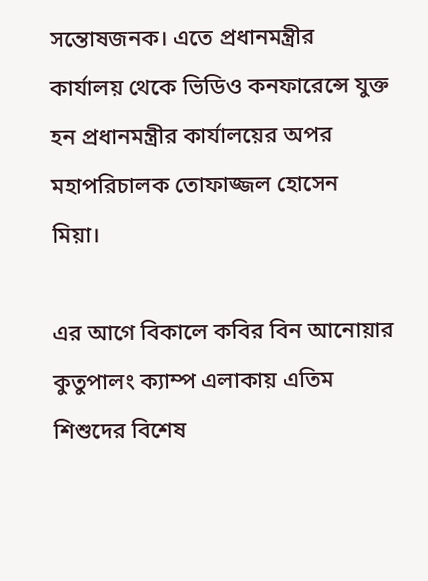সন্তোষজনক। এতে প্রধানমন্ত্রীর কার্যালয় থেকে ভিডিও কনফারেন্সে যুক্ত হন প্রধানমন্ত্রীর কার্যালয়ের অপর মহাপরিচালক তোফাজ্জল হোসেন মিয়া।

এর আগে বিকালে কবির বিন আনোয়ার কুতুপালং ক্যাম্প এলাকায় এতিম শিশুদের বিশেষ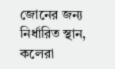জোনের জন্য নির্ধারিত স্থান, কলেরা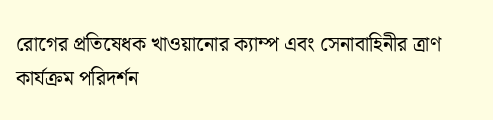রোগের প্রতিষেধক খাওয়ানোর ক্যাম্প এবং সেনাবাহিনীর ত্রাণ কার্যক্রম পরিদর্শন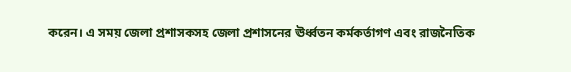করেন। এ সময় জেলা প্রশাসকসহ জেলা প্রশাসনের ঊর্ধ্বতন কর্মকর্তাগণ এবং রাজনৈতিক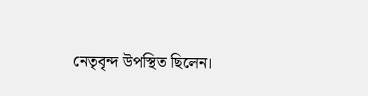নেতৃবৃন্দ উপস্থিত ছিলেন।